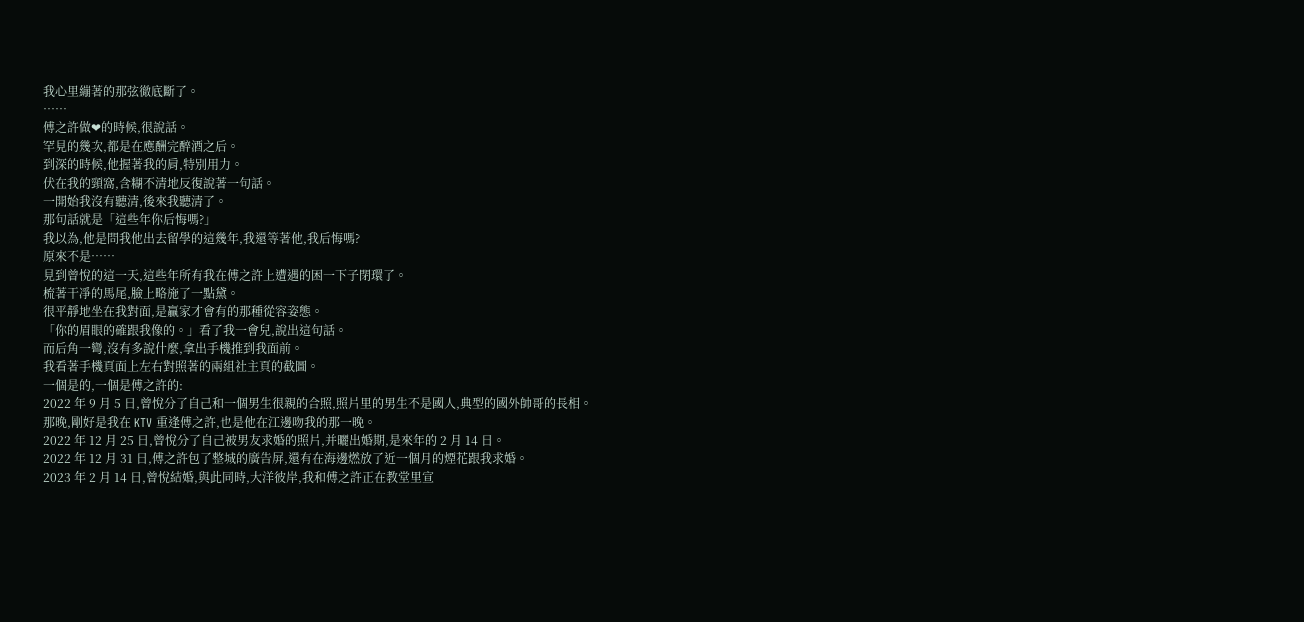我心里繃著的那弦徹底斷了。
……
傅之許做❤的時候,很說話。
罕見的幾次,都是在應酬完醉酒之后。
到深的時候,他握著我的肩,特別用力。
伏在我的頸窩,含糊不清地反復說著一句話。
一開始我沒有聽清,後來我聽清了。
那句話就是「這些年你后悔嗎?」
我以為,他是問我他出去留學的這幾年,我還等著他,我后悔嗎?
原來不是……
見到曾悅的這一天,這些年所有我在傅之許上遭遇的困一下子閉環了。
梳著干凈的馬尾,臉上略施了一點黛。
很平靜地坐在我對面,是贏家才會有的那種從容姿態。
「你的眉眼的確跟我像的。」看了我一會兒,說出這句話。
而后角一彎,沒有多說什麼,拿出手機推到我面前。
我看著手機頁面上左右對照著的兩組社主頁的截圖。
一個是的,一個是傅之許的:
2022 年 9 月 5 日,曾悅分了自己和一個男生很親的合照,照片里的男生不是國人,典型的國外帥哥的長相。
那晚,剛好是我在 KTV 重逢傅之許,也是他在江邊吻我的那一晚。
2022 年 12 月 25 日,曾悅分了自己被男友求婚的照片,并曬出婚期,是來年的 2 月 14 日。
2022 年 12 月 31 日,傅之許包了整城的廣告屏,還有在海邊燃放了近一個月的煙花跟我求婚。
2023 年 2 月 14 日,曾悅結婚,與此同時,大洋彼岸,我和傅之許正在教堂里宣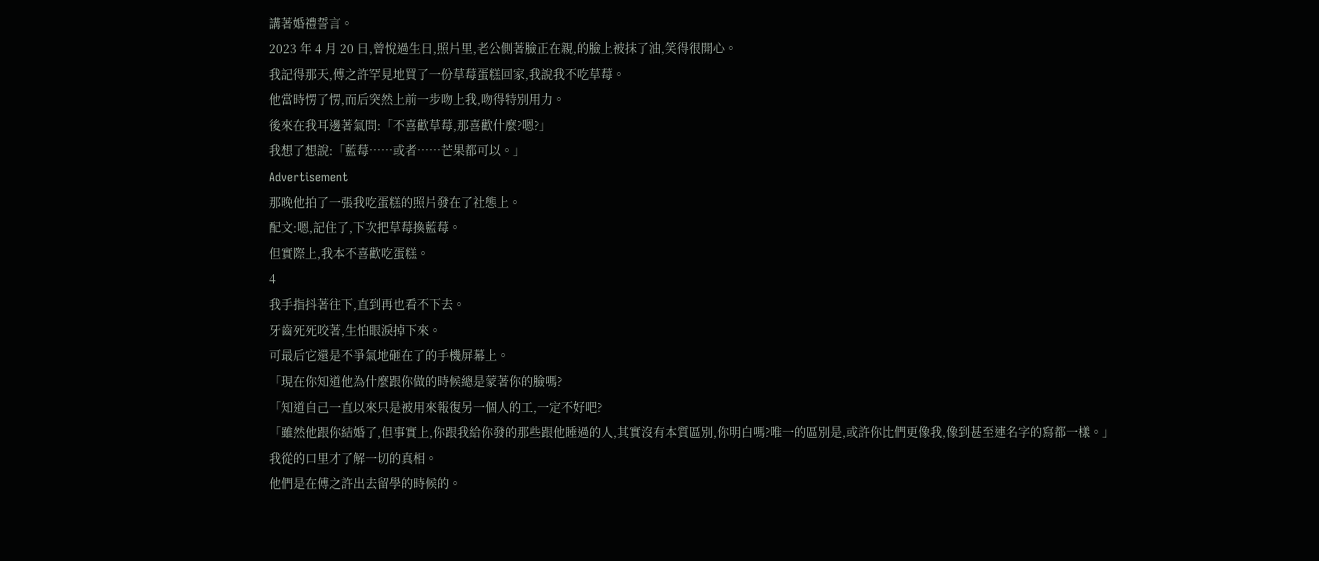講著婚禮誓言。
2023 年 4 月 20 日,曾悅過生日,照片里,老公側著臉正在親,的臉上被抹了油,笑得很開心。
我記得那天,傅之許罕見地買了一份草莓蛋糕回家,我說我不吃草莓。
他當時愣了愣,而后突然上前一步吻上我,吻得特別用力。
後來在我耳邊著氣問:「不喜歡草莓,那喜歡什麼?嗯?」
我想了想說:「藍莓……或者……芒果都可以。」
Advertisement
那晚他拍了一張我吃蛋糕的照片發在了社態上。
配文:嗯,記住了,下次把草莓換藍莓。
但實際上,我本不喜歡吃蛋糕。
4
我手指抖著往下,直到再也看不下去。
牙齒死死咬著,生怕眼淚掉下來。
可最后它還是不爭氣地砸在了的手機屏幕上。
「現在你知道他為什麼跟你做的時候總是蒙著你的臉嗎?
「知道自己一直以來只是被用來報復另一個人的工,一定不好吧?
「雖然他跟你結婚了,但事實上,你跟我給你發的那些跟他睡過的人,其實沒有本質區別,你明白嗎?唯一的區別是,或許你比們更像我,像到甚至連名字的寫都一樣。」
我從的口里才了解一切的真相。
他們是在傅之許出去留學的時候的。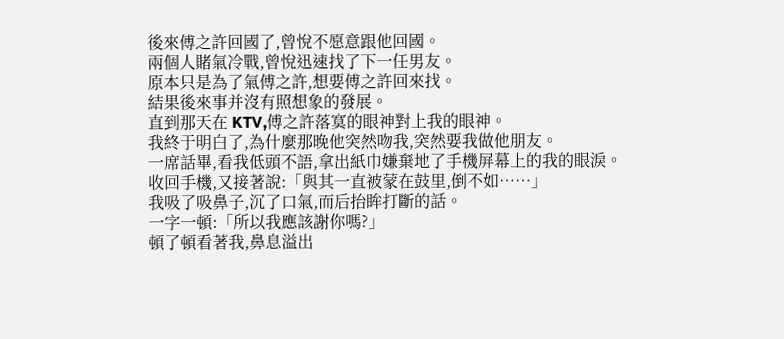後來傅之許回國了,曾悅不愿意跟他回國。
兩個人賭氣冷戰,曾悅迅速找了下一任男友。
原本只是為了氣傅之許,想要傅之許回來找。
結果後來事并沒有照想象的發展。
直到那天在 KTV,傅之許落寞的眼神對上我的眼神。
我終于明白了,為什麼那晚他突然吻我,突然要我做他朋友。
一席話畢,看我低頭不語,拿出紙巾嫌棄地了手機屏幕上的我的眼淚。
收回手機,又接著說:「與其一直被蒙在鼓里,倒不如……」
我吸了吸鼻子,沉了口氣,而后抬眸打斷的話。
一字一頓:「所以我應該謝你嗎?」
頓了頓看著我,鼻息溢出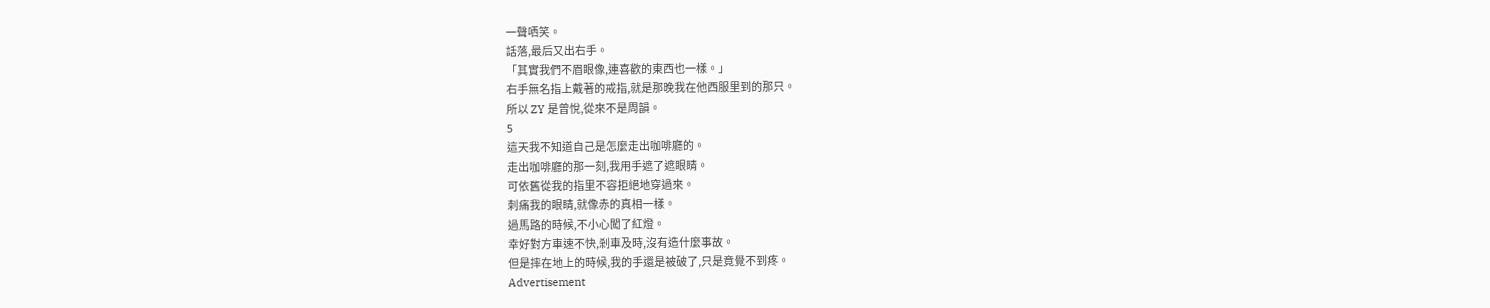一聲哂笑。
話落,最后又出右手。
「其實我們不眉眼像,連喜歡的東西也一樣。」
右手無名指上戴著的戒指,就是那晚我在他西服里到的那只。
所以 ZY 是曾悅,從來不是周韻。
5
這天我不知道自己是怎麼走出咖啡廳的。
走出咖啡廳的那一刻,我用手遮了遮眼睛。
可依舊從我的指里不容拒絕地穿過來。
刺痛我的眼睛,就像赤的真相一樣。
過馬路的時候,不小心闖了紅燈。
幸好對方車速不快,剎車及時,沒有造什麼事故。
但是摔在地上的時候,我的手還是被破了,只是竟覺不到疼。
Advertisement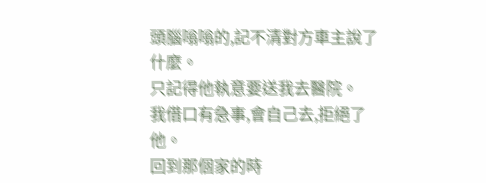頭腦嗡嗡的,記不清對方車主說了什麼。
只記得他執意要送我去醫院。
我借口有急事,會自己去,拒絕了他。
回到那個家的時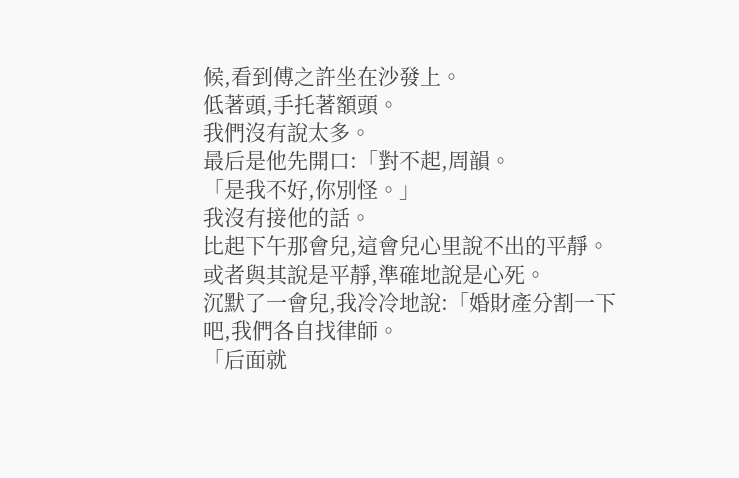候,看到傅之許坐在沙發上。
低著頭,手托著額頭。
我們沒有說太多。
最后是他先開口:「對不起,周韻。
「是我不好,你別怪。」
我沒有接他的話。
比起下午那會兒,這會兒心里說不出的平靜。
或者與其說是平靜,準確地說是心死。
沉默了一會兒,我冷冷地說:「婚財產分割一下吧,我們各自找律師。
「后面就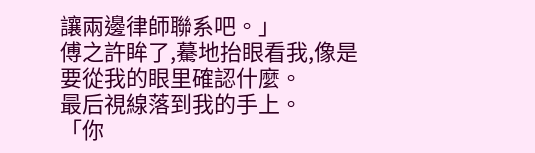讓兩邊律師聯系吧。」
傅之許眸了,驀地抬眼看我,像是要從我的眼里確認什麼。
最后視線落到我的手上。
「你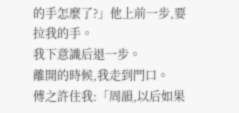的手怎麼了?」他上前一步,要拉我的手。
我下意識后退一步。
離開的時候,我走到門口。
傅之許住我:「周韻,以后如果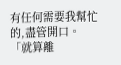有任何需要我幫忙的,盡管開口。
「就算離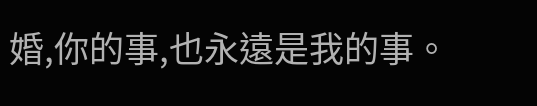婚,你的事,也永遠是我的事。